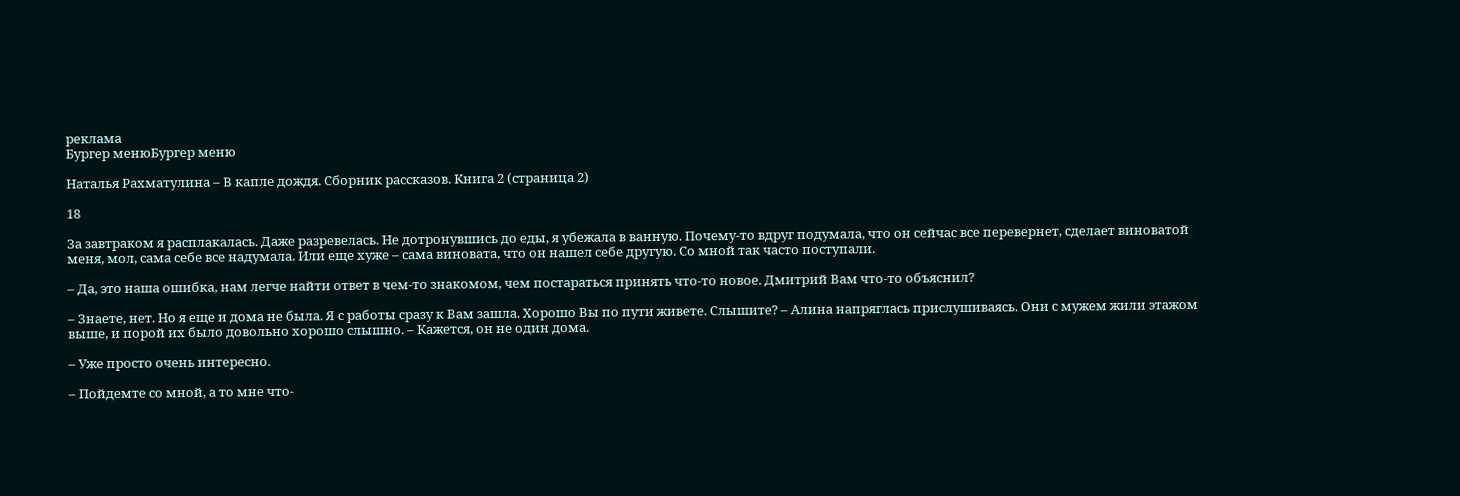реклама
Бургер менюБургер меню

Наталья Рахматулина – В капле дождя. Сборник рассказов. Книга 2 (страница 2)

18

За завтраком я расплакалась. Даже разревелась. Не дотронувшись до еды, я убежала в ванную. Почему-то вдруг подумала, что он сейчас все перевернет, сделает виноватой меня, мол, сама себе все надумала. Или еще хуже – сама виновата, что он нашел себе другую. Со мной так часто поступали.

– Да, это наша ошибка, нам легче найти ответ в чем-то знакомом, чем постараться принять что-то новое. Дмитрий Вам что-то объяснил?

– Знаете, нет. Но я еще и дома не была. Я с работы сразу к Вам зашла. Хорошо Вы по пути живете. Слышите? – Алина напряглась прислушиваясь. Они с мужем жили этажом выше, и порой их было довольно хорошо слышно. – Кажется, он не один дома.

– Уже просто очень интересно.

– Пойдемте со мной, а то мне что-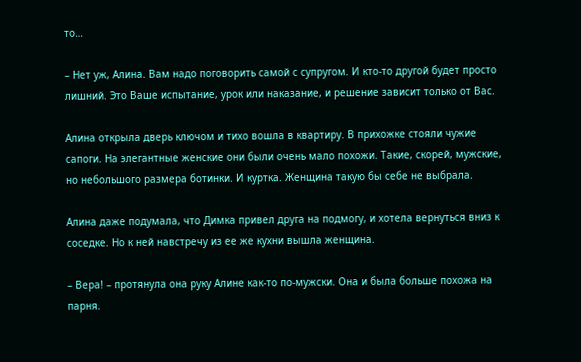то…

– Нет уж, Алина. Вам надо поговорить самой с супругом. И кто-то другой будет просто лишний. Это Ваше испытание, урок или наказание, и решение зависит только от Вас.

Алина открыла дверь ключом и тихо вошла в квартиру. В прихожке стояли чужие сапоги. На элегантные женские они были очень мало похожи. Такие, скорей, мужские, но небольшого размера ботинки. И куртка. Женщина такую бы себе не выбрала.

Алина даже подумала, что Димка привел друга на подмогу, и хотела вернуться вниз к соседке. Но к ней навстречу из ее же кухни вышла женщина.

– Вера! – протянула она руку Алине как-то по-мужски. Она и была больше похожа на парня.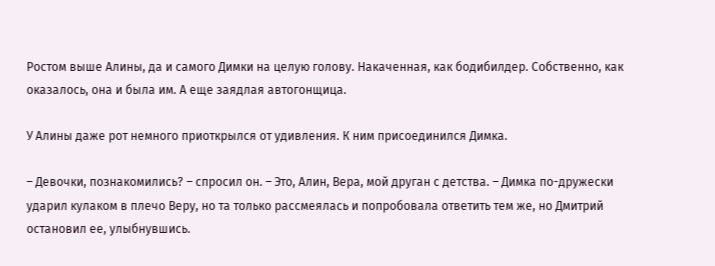Ростом выше Алины, да и самого Димки на целую голову. Накаченная, как бодибилдер. Собственно, как оказалось, она и была им. А еще заядлая автогонщица.

У Алины даже рот немного приоткрылся от удивления. К ним присоединился Димка.

– Девочки, познакомились? – спросил он. – Это, Алин, Вера, мой друган с детства. – Димка по-дружески ударил кулаком в плечо Веру, но та только рассмеялась и попробовала ответить тем же, но Дмитрий остановил ее, улыбнувшись.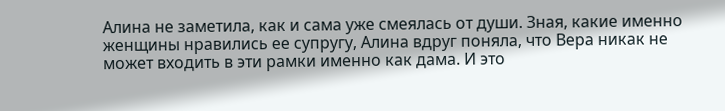Алина не заметила, как и сама уже смеялась от души. Зная, какие именно женщины нравились ее супругу, Алина вдруг поняла, что Вера никак не может входить в эти рамки именно как дама. И это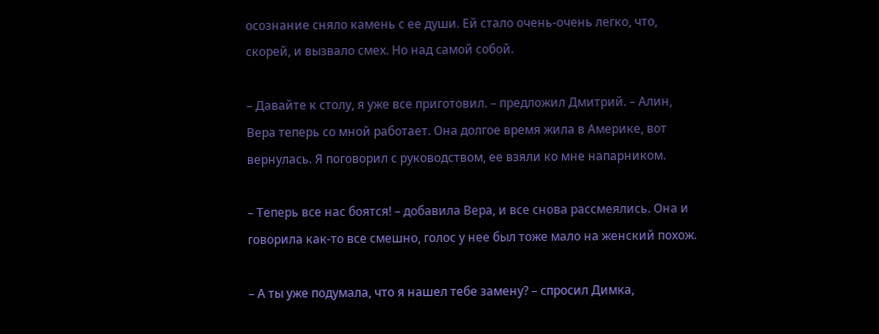осознание сняло камень с ее души. Ей стало очень-очень легко, что, скорей, и вызвало смех. Но над самой собой.

– Давайте к столу, я уже все приготовил. – предложил Дмитрий. – Алин, Вера теперь со мной работает. Она долгое время жила в Америке, вот вернулась. Я поговорил с руководством, ее взяли ко мне напарником.

– Теперь все нас боятся! – добавила Вера, и все снова рассмеялись. Она и говорила как-то все смешно, голос у нее был тоже мало на женский похож.

– А ты уже подумала, что я нашел тебе замену? – спросил Димка,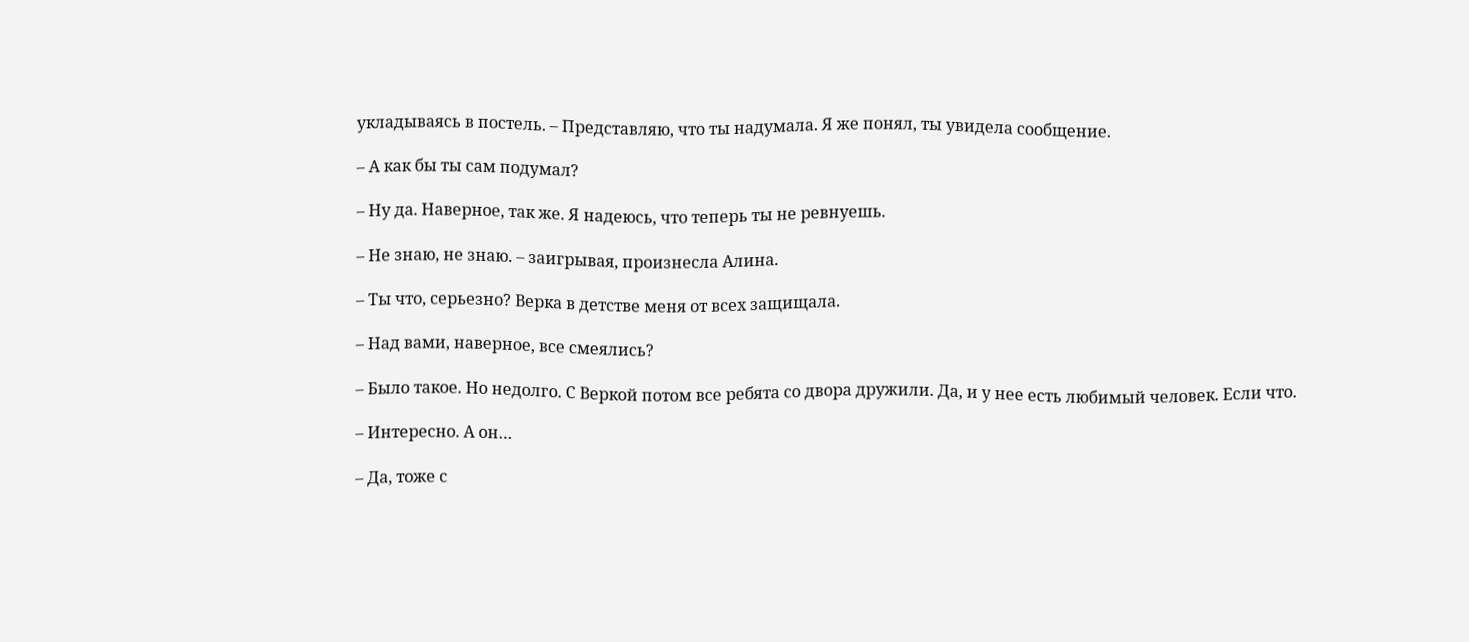укладываясь в постель. – Представляю, что ты надумала. Я же понял, ты увидела сообщение.

– А как бы ты сам подумал?

– Ну да. Наверное, так же. Я надеюсь, что теперь ты не ревнуешь.

– Не знаю, не знаю. – заигрывая, произнесла Алина.

– Ты что, серьезно? Верка в детстве меня от всех защищала.

– Над вами, наверное, все смеялись?

– Было такое. Но недолго. С Веркой потом все ребята со двора дружили. Да, и у нее есть любимый человек. Если что.

– Интересно. А он…

– Да, тоже с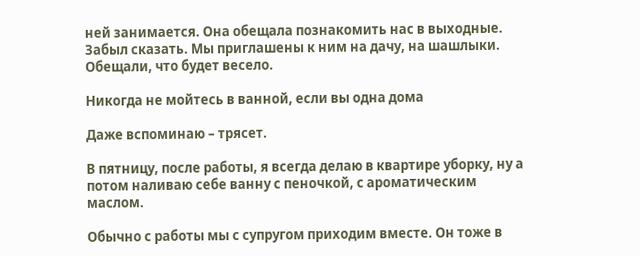ней занимается. Она обещала познакомить нас в выходные. Забыл сказать. Мы приглашены к ним на дачу, на шашлыки. Обещали, что будет весело.

Никогда не мойтесь в ванной, если вы одна дома

Даже вспоминаю – трясет.

В пятницу, после работы, я всегда делаю в квартире уборку, ну а потом наливаю себе ванну с пеночкой, с ароматическим маслом.

Обычно с работы мы с супругом приходим вместе. Он тоже в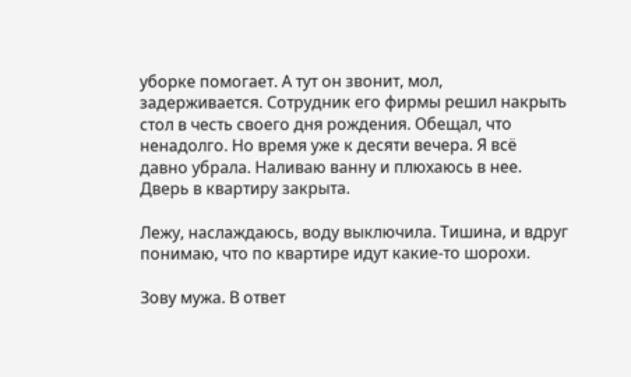уборке помогает. А тут он звонит, мол, задерживается. Сотрудник его фирмы решил накрыть стол в честь своего дня рождения. Обещал, что ненадолго. Но время уже к десяти вечера. Я всё давно убрала. Наливаю ванну и плюхаюсь в нее. Дверь в квартиру закрыта.

Лежу, наслаждаюсь, воду выключила. Тишина, и вдруг понимаю, что по квартире идут какие-то шорохи.

Зову мужа. В ответ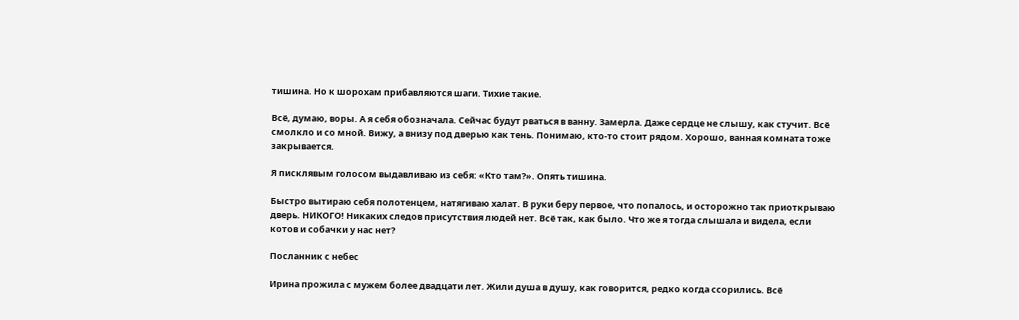тишина. Но к шорохам прибавляются шаги. Тихие такие.

Всё, думаю, воры. А я себя обозначала. Сейчас будут рваться в ванну. Замерла. Даже сердце не слышу, как стучит. Всё смолкло и со мной. Вижу, а внизу под дверью как тень. Понимаю, кто-то стоит рядом. Хорошо, ванная комната тоже закрывается.

Я писклявым голосом выдавливаю из себя: «Кто там?». Опять тишина.

Быстро вытираю себя полотенцем, натягиваю халат. В руки беру первое, что попалось, и осторожно так приоткрываю дверь. НИКОГО! Никаких следов присутствия людей нет. Всё так, как было. Что же я тогда слышала и видела, если котов и собачки у нас нет?

Посланник с небес

Ирина прожила с мужем более двадцати лет. Жили душа в душу, как говорится, редко когда ссорились. Всё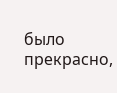было прекрасно,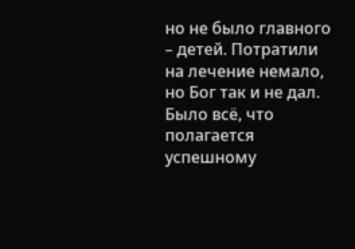но не было главного – детей. Потратили на лечение немало, но Бог так и не дал. Было всё, что полагается успешному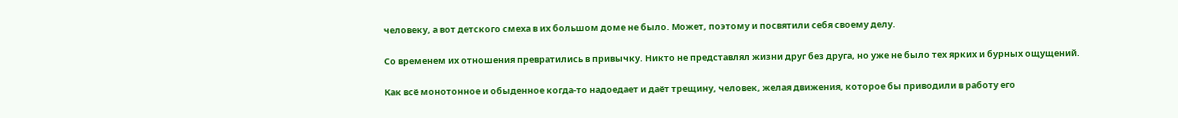человеку, а вот детского смеха в их большом доме не было. Может, поэтому и посвятили себя своему делу.

Со временем их отношения превратились в привычку. Никто не представлял жизни друг без друга, но уже не было тех ярких и бурных ощущений.

Как всё монотонное и обыденное когда-то надоедает и даёт трещину, человек, желая движения, которое бы приводили в работу его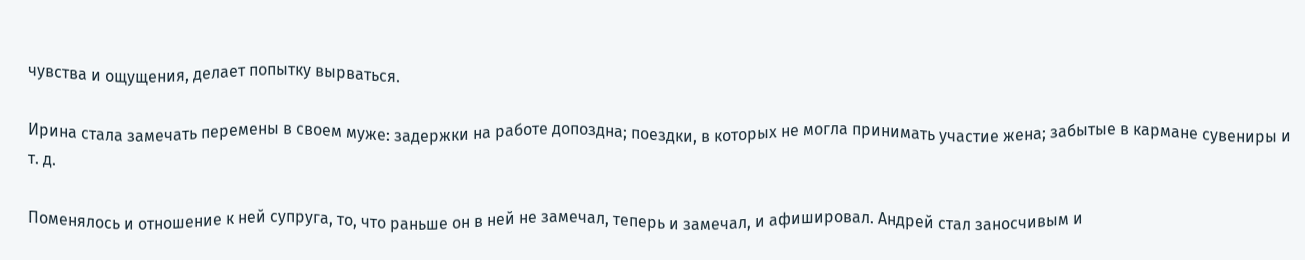чувства и ощущения, делает попытку вырваться.

Ирина стала замечать перемены в своем муже: задержки на работе допоздна; поездки, в которых не могла принимать участие жена; забытые в кармане сувениры и т. д.

Поменялось и отношение к ней супруга, то, что раньше он в ней не замечал, теперь и замечал, и афишировал. Андрей стал заносчивым и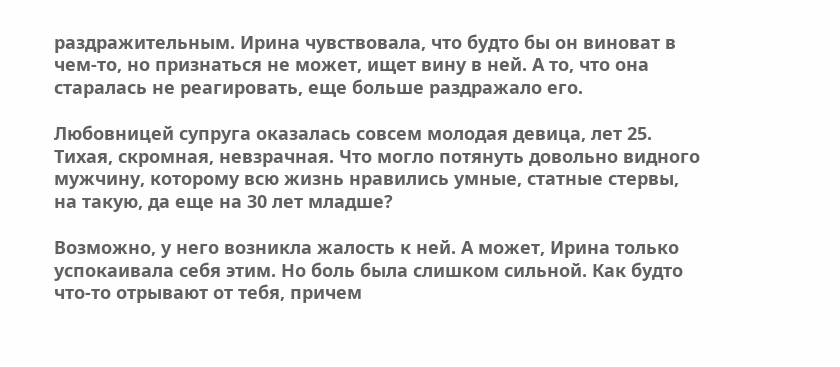раздражительным. Ирина чувствовала, что будто бы он виноват в чем-то, но признаться не может, ищет вину в ней. А то, что она старалась не реагировать, еще больше раздражало его.

Любовницей супруга оказалась совсем молодая девица, лет 25. Тихая, скромная, невзрачная. Что могло потянуть довольно видного мужчину, которому всю жизнь нравились умные, статные стервы, на такую, да еще на 30 лет младше?

Возможно, у него возникла жалость к ней. А может, Ирина только успокаивала себя этим. Но боль была слишком сильной. Как будто что-то отрывают от тебя, причем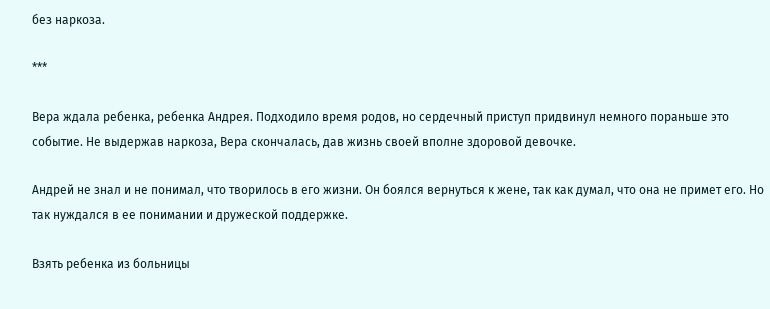без наркоза.

***

Вера ждала ребенка, ребенка Андрея. Подходило время родов, но сердечный приступ придвинул немного пораньше это событие. Не выдержав наркоза, Вера скончалась, дав жизнь своей вполне здоровой девочке.

Андрей не знал и не понимал, что творилось в его жизни. Он боялся вернуться к жене, так как думал, что она не примет его. Но так нуждался в ее понимании и дружеской поддержке.

Взять ребенка из больницы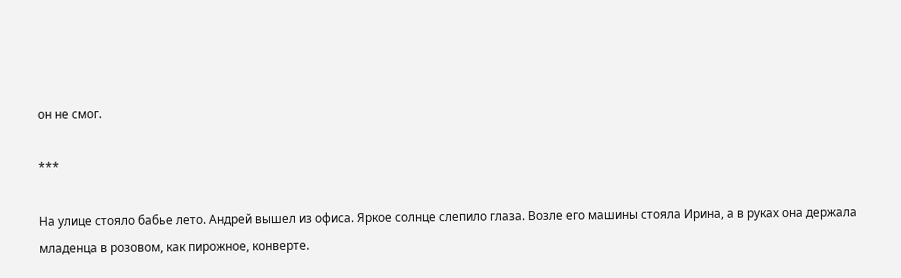он не смог.

***

На улице стояло бабье лето. Андрей вышел из офиса. Яркое солнце слепило глаза. Возле его машины стояла Ирина, а в руках она держала младенца в розовом, как пирожное, конверте.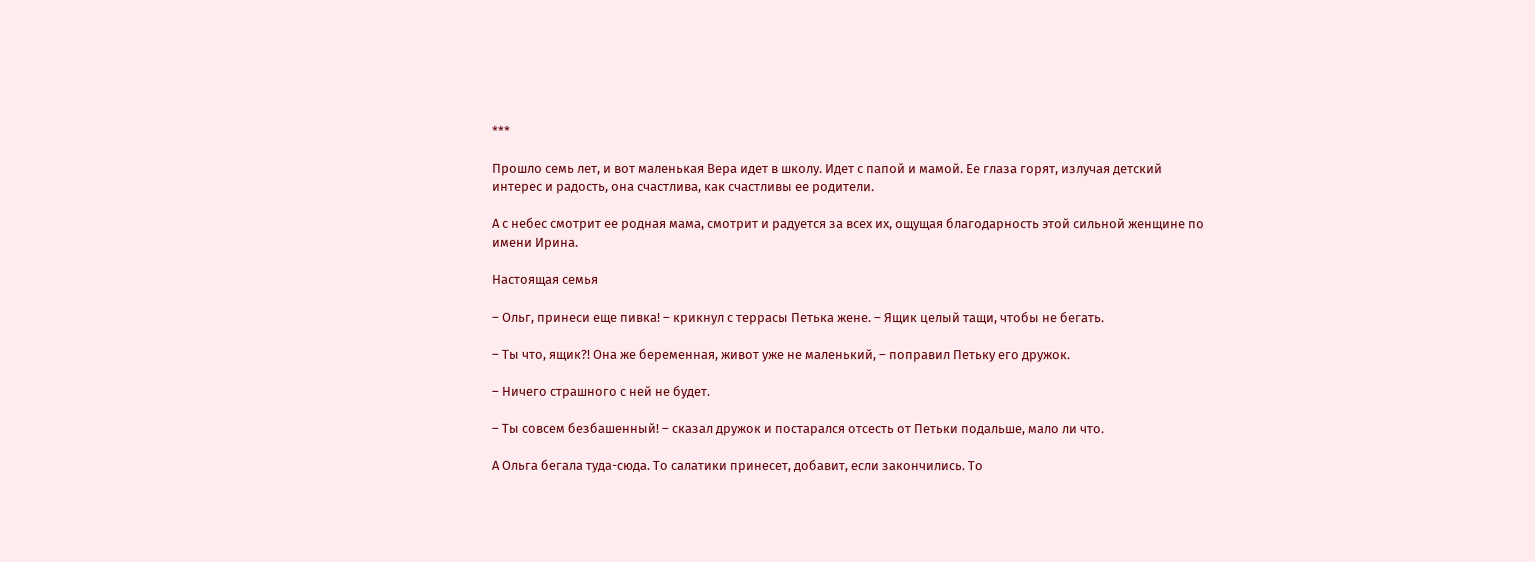***

Прошло семь лет, и вот маленькая Вера идет в школу. Идет с папой и мамой. Ее глаза горят, излучая детский интерес и радость, она счастлива, как счастливы ее родители.

А с небес смотрит ее родная мама, смотрит и радуется за всех их, ощущая благодарность этой сильной женщине по имени Ирина.

Настоящая семья

– Ольг, принеси еще пивка! – крикнул с террасы Петька жене. – Ящик целый тащи, чтобы не бегать.

– Ты что, ящик?! Она же беременная, живот уже не маленький, – поправил Петьку его дружок.

– Ничего страшного с ней не будет.

– Ты совсем безбашенный! – сказал дружок и постарался отсесть от Петьки подальше, мало ли что.

А Ольга бегала туда-сюда. То салатики принесет, добавит, если закончились. То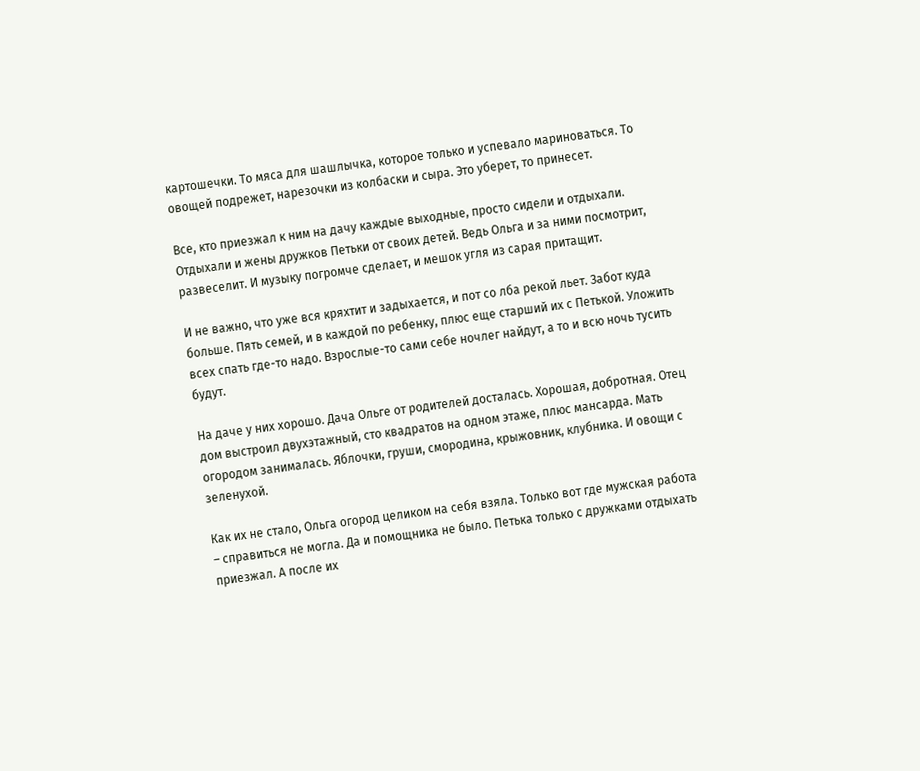картошечки. То мяса для шашлычка, которое только и успевало мариноваться. То овощей подрежет, нарезочки из колбаски и сыра. Это уберет, то принесет.

Все, кто приезжал к ним на дачу каждые выходные, просто сидели и отдыхали. Отдыхали и жены дружков Петьки от своих детей. Ведь Ольга и за ними посмотрит, развеселит. И музыку погромче сделает, и мешок угля из сарая притащит.

И не важно, что уже вся кряхтит и задыхается, и пот со лба рекой льет. Забот куда больше. Пять семей, и в каждой по ребенку, плюс еще старший их с Петькой. Уложить всех спать где-то надо. Взрослые-то сами себе ночлег найдут, а то и всю ночь тусить будут.

На даче у них хорошо. Дача Ольге от родителей досталась. Хорошая, добротная. Отец дом выстроил двухэтажный, сто квадратов на одном этаже, плюс мансарда. Мать огородом занималась. Яблочки, груши, смородина, крыжовник, клубника. И овощи с зеленухой.

Как их не стало, Ольга огород целиком на себя взяла. Только вот где мужская работа – справиться не могла. Да и помощника не было. Петька только с дружками отдыхать приезжал. А после их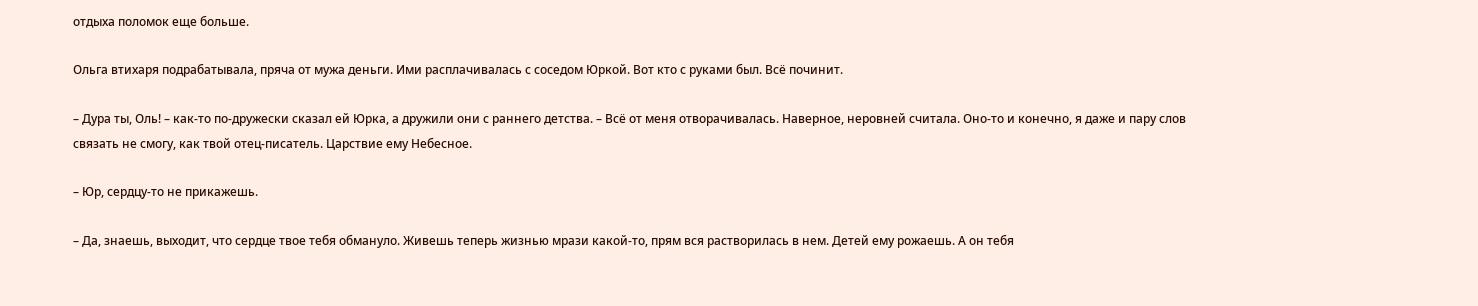отдыха поломок еще больше.

Ольга втихаря подрабатывала, пряча от мужа деньги. Ими расплачивалась с соседом Юркой. Вот кто с руками был. Всё починит.

– Дура ты, Оль! – как-то по-дружески сказал ей Юрка, а дружили они с раннего детства. – Всё от меня отворачивалась. Наверное, неровней считала. Оно-то и конечно, я даже и пару слов связать не смогу, как твой отец-писатель. Царствие ему Небесное.

– Юр, сердцу-то не прикажешь.

– Да, знаешь, выходит, что сердце твое тебя обмануло. Живешь теперь жизнью мрази какой-то, прям вся растворилась в нем. Детей ему рожаешь. А он тебя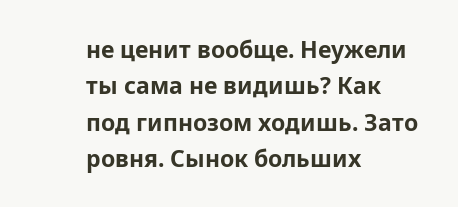не ценит вообще. Неужели ты сама не видишь? Как под гипнозом ходишь. Зато ровня. Сынок больших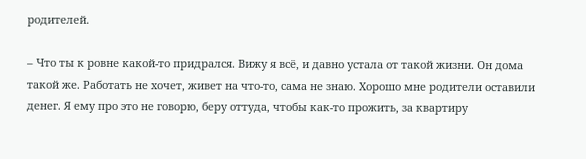родителей.

– Что ты к ровне какой-то придрался. Вижу я всё, и давно устала от такой жизни. Он дома такой же. Работать не хочет, живет на что-то, сама не знаю. Хорошо мне родители оставили денег. Я ему про это не говорю, беру оттуда, чтобы как-то прожить, за квартиру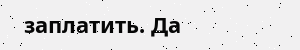заплатить. Да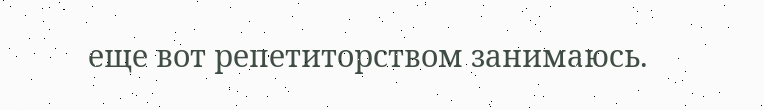еще вот репетиторством занимаюсь.